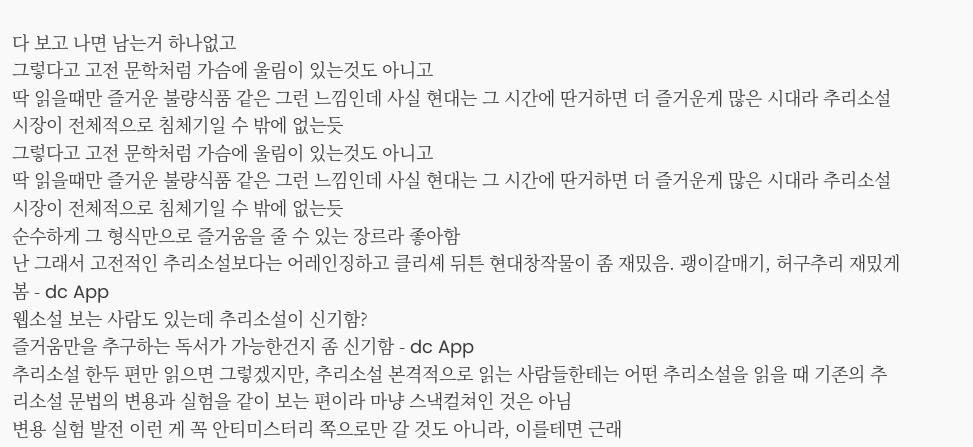다 보고 나면 남는거 하나없고
그렇다고 고전 문학처럼 가슴에 울림이 있는것도 아니고
딱 읽을때만 즐거운 불량식품 같은 그런 느낌인데 사실 현대는 그 시간에 딴거하면 더 즐거운게 많은 시대라 추리소설 시장이 전체적으로 침체기일 수 밖에 없는듯
그렇다고 고전 문학처럼 가슴에 울림이 있는것도 아니고
딱 읽을때만 즐거운 불량식품 같은 그런 느낌인데 사실 현대는 그 시간에 딴거하면 더 즐거운게 많은 시대라 추리소설 시장이 전체적으로 침체기일 수 밖에 없는듯
순수하게 그 형식만으로 즐거움을 줄 수 있는 장르라 좋아함
난 그래서 고전적인 추리소설보다는 어레인징하고 클리셰 뒤튼 현대창작물이 좀 재밌음. 괭이갈매기, 허구추리 재밌게 봄 - dc App
웹소설 보는 사람도 있는데 추리소설이 신기함?
즐거움만을 추구하는 독서가 가능한건지 좀 신기함 - dc App
추리소설 한두 편만 읽으면 그렇겠지만, 추리소설 본격적으로 읽는 사람들한테는 어떤 추리소설을 읽을 때 기존의 추리소설 문법의 변용과 실험을 같이 보는 편이라 마냥 스낵컬쳐인 것은 아님
변용 실험 발전 이런 게 꼭 안티미스터리 쪽으로만 갈 것도 아니라, 이를테면 근래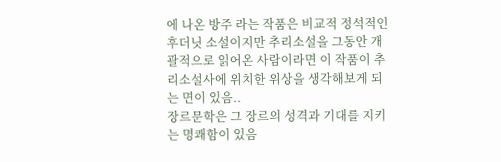에 나온 방주 라는 작품은 비교적 정석적인 후더닛 소설이지만 추리소설을 그동안 개괄적으로 읽어온 사람이라면 이 작품이 추리소설사에 위치한 위상을 생각해보게 되는 면이 있음..
장르문학은 그 장르의 성격과 기대를 지키는 명쾌함이 있음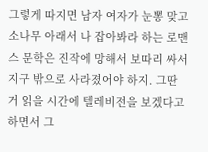그렇게 따지면 남자 여자가 눈뽕 맞고 소나무 아래서 나 잡아봐라 하는 로맨스 문학은 진작에 망해서 보따리 싸서 지구 밖으로 사라졌어야 하지. 그딴 거 읽을 시간에 텔레비전을 보겠다고 하면서 그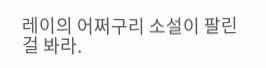레이의 어쩌구리 소설이 팔린 걸 봐라.